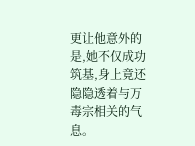更让他意外的是,她不仅成功筑基,身上竟还隐隐透着与万毒宗相关的气息。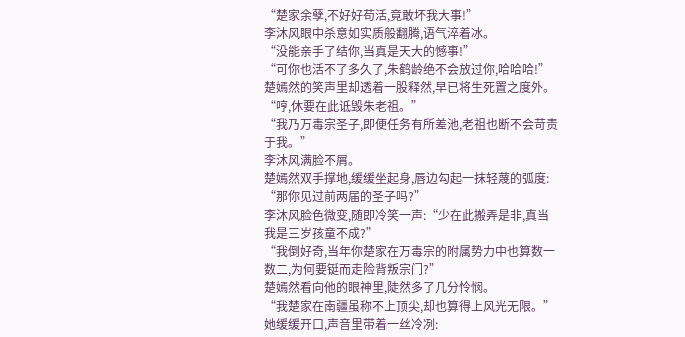“楚家余孽,不好好苟活,竟敢坏我大事!”
李沐风眼中杀意如实质般翻腾,语气淬着冰。
“没能亲手了结你,当真是天大的憾事!”
“可你也活不了多久了,朱鹤龄绝不会放过你,哈哈哈!”
楚嫣然的笑声里却透着一股释然,早已将生死置之度外。
“哼,休要在此诋毁朱老祖。”
“我乃万毒宗圣子,即便任务有所差池,老祖也断不会苛责于我。”
李沐风满脸不屑。
楚嫣然双手撑地,缓缓坐起身,唇边勾起一抹轻蔑的弧度:
“那你见过前两届的圣子吗?”
李沐风脸色微变,随即冷笑一声:“少在此搬弄是非,真当我是三岁孩童不成?”
“我倒好奇,当年你楚家在万毒宗的附属势力中也算数一数二,为何要铤而走险背叛宗门?”
楚嫣然看向他的眼神里,陡然多了几分怜悯。
“我楚家在南疆虽称不上顶尖,却也算得上风光无限。”
她缓缓开口,声音里带着一丝冷冽: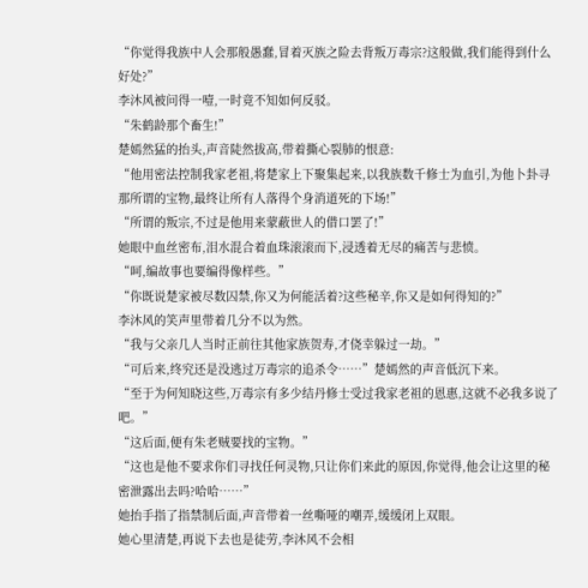“你觉得我族中人会那般愚蠢,冒着灭族之险去背叛万毒宗?这般做,我们能得到什么好处?”
李沐风被问得一噎,一时竟不知如何反驳。
“朱鹤龄那个畜生!”
楚嫣然猛的抬头,声音陡然拔高,带着撕心裂肺的恨意:
“他用密法控制我家老祖,将楚家上下聚集起来,以我族数千修士为血引,为他卜卦寻那所谓的宝物,最终让所有人落得个身消道死的下场!”
“所谓的叛宗,不过是他用来蒙蔽世人的借口罢了!”
她眼中血丝密布,泪水混合着血珠滚滚而下,浸透着无尽的痛苦与悲愤。
“呵,编故事也要编得像样些。”
“你既说楚家被尽数囚禁,你又为何能活着?这些秘辛,你又是如何得知的?”
李沐风的笑声里带着几分不以为然。
“我与父亲几人当时正前往其他家族贺寿,才侥幸躲过一劫。”
“可后来,终究还是没逃过万毒宗的追杀令……”楚嫣然的声音低沉下来。
“至于为何知晓这些,万毒宗有多少结丹修士受过我家老祖的恩惠,这就不必我多说了吧。”
“这后面,便有朱老贼要找的宝物。”
“这也是他不要求你们寻找任何灵物,只让你们来此的原因,你觉得,他会让这里的秘密泄露出去吗?哈哈……”
她抬手指了指禁制后面,声音带着一丝嘶哑的嘲弄,缓缓闭上双眼。
她心里清楚,再说下去也是徒劳,李沐风不会相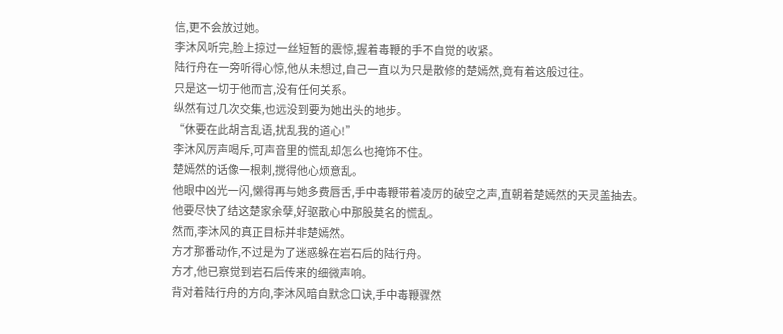信,更不会放过她。
李沐风听完,脸上掠过一丝短暂的震惊,握着毒鞭的手不自觉的收紧。
陆行舟在一旁听得心惊,他从未想过,自己一直以为只是散修的楚嫣然,竟有着这般过往。
只是这一切于他而言,没有任何关系。
纵然有过几次交集,也远没到要为她出头的地步。
“休要在此胡言乱语,扰乱我的道心!”
李沐风厉声喝斥,可声音里的慌乱却怎么也掩饰不住。
楚嫣然的话像一根刺,搅得他心烦意乱。
他眼中凶光一闪,懒得再与她多费唇舌,手中毒鞭带着凌厉的破空之声,直朝着楚嫣然的天灵盖抽去。
他要尽快了结这楚家余孽,好驱散心中那股莫名的慌乱。
然而,李沐风的真正目标并非楚嫣然。
方才那番动作,不过是为了迷惑躲在岩石后的陆行舟。
方才,他已察觉到岩石后传来的细微声响。
背对着陆行舟的方向,李沐风暗自默念口诀,手中毒鞭骤然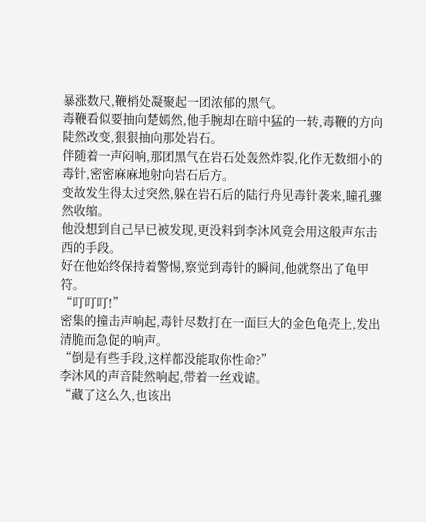暴涨数尺,鞭梢处凝聚起一团浓郁的黑气。
毒鞭看似要抽向楚嫣然,他手腕却在暗中猛的一转,毒鞭的方向陡然改变,狠狠抽向那处岩石。
伴随着一声闷响,那团黑气在岩石处轰然炸裂,化作无数细小的毒针,密密麻麻地射向岩石后方。
变故发生得太过突然,躲在岩石后的陆行舟见毒针袭来,瞳孔骤然收缩。
他没想到自己早已被发现,更没料到李沐风竟会用这般声东击西的手段。
好在他始终保持着警惕,察觉到毒针的瞬间,他就祭出了龟甲符。
“叮叮叮!”
密集的撞击声响起,毒针尽数打在一面巨大的金色龟壳上,发出清脆而急促的响声。
“倒是有些手段,这样都没能取你性命?”
李沐风的声音陡然响起,带着一丝戏谑。
“藏了这么久,也该出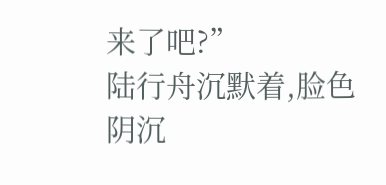来了吧?”
陆行舟沉默着,脸色阴沉